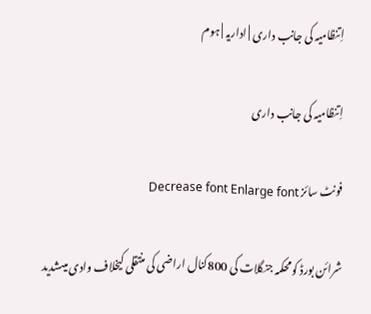اِتنظامیہ کی جانب داری | اداریہ | ہوم

اِتنظامیہ کی جانب داری

فونٹ سائز Decrease font Enlarge font

شرائن بورڈ کومحکمہ جنگلات کی 800کنال اراضی کی منتقلی کیخلاف وادی میںشدید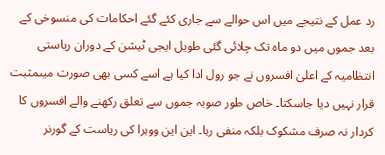رد عمل کے نتیجے میں اس حوالے سے جاری کئے گئے احکامات کی منسوخی کے بعد جموں میں دو ماہ تک چلائی گئی طویل ایجی ٹیشن کے دوران ریاستی انتظامیہ کے اعلیٰ افسروں نے جو رول ادا کیا ہے اسے کسی بھی صورت میںمثبت قرار نہیں دیا جاسکتا۔ خاص طور صوبہ جموں سے تعلق رکھنے والے افسروں کا کردار نہ صرف مشکوک بلکہ منفی رہا۔ این این ووہرا کی ریاست کے گورنر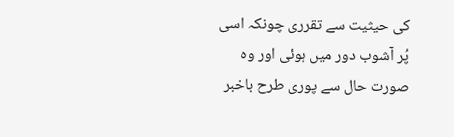کی حیثیت سے تقرری چونکہ اسی پُر آشوب دور میں ہوئی اور وہ صورت حال سے پوری طرح باخبر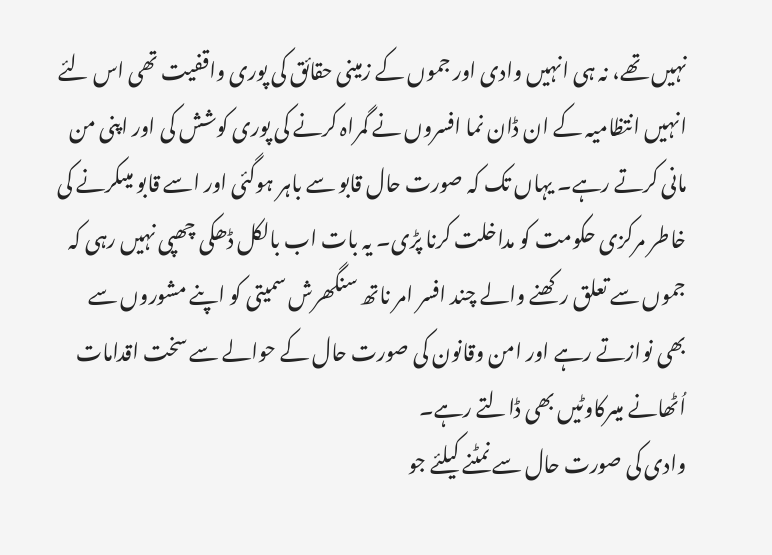نہیں تھے، نہ ہی انہیں وادی اور جموں کے زمینی حقائق کی پوری واقفیت تھی اس لئے انہیں انتظامیہ کے ان ڈان نما افسروں نے گمراہ کرنے کی پوری کوشش کی اور اپنی من مانی کرتے رہے۔ یہاں تک کہ صورت حال قابو سے باہر ہوگئی اور اسے قابو میںکرنے کی خاطر مرکزی حکومت کو مداخلت کرنا پڑی۔ یہ بات اب بالکل ڈھکی چھپی نہیں رہی کہ جموں سے تعلق رکھنے والے چند افسر امر ناتھ سنگھرش سمیتی کو اپنے مشوروں سے بھی نوازتے رہے اور امن وقانون کی صورت حال کے حوالے سے سخت اقدامات اُٹھانے میںرکاوٹیں بھی ڈالتے رہے۔
وادی کی صورت حال سے نمٹنے کیلئے جو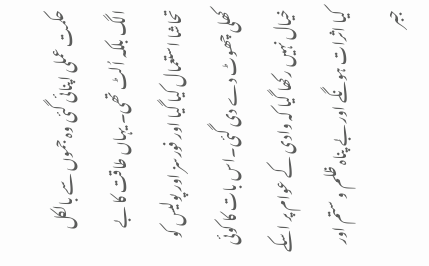حکمت عملی اپنائی گئی وہ جموں سے بالکل الگ بلکہ اُلٹ تھی۔ یہاں طاقت کا بے تحاشا استعمال کیا گیا اور فورسز اور پولیس کو کھلی چھوٹ دے دی گئی۔اس بات کا کوئی خیال نہیں رکھا گیا کہ وادی کے عوام پر اسکے کیا اثرات ہونگے اور بے پناہ ظلم و ستم اور جبر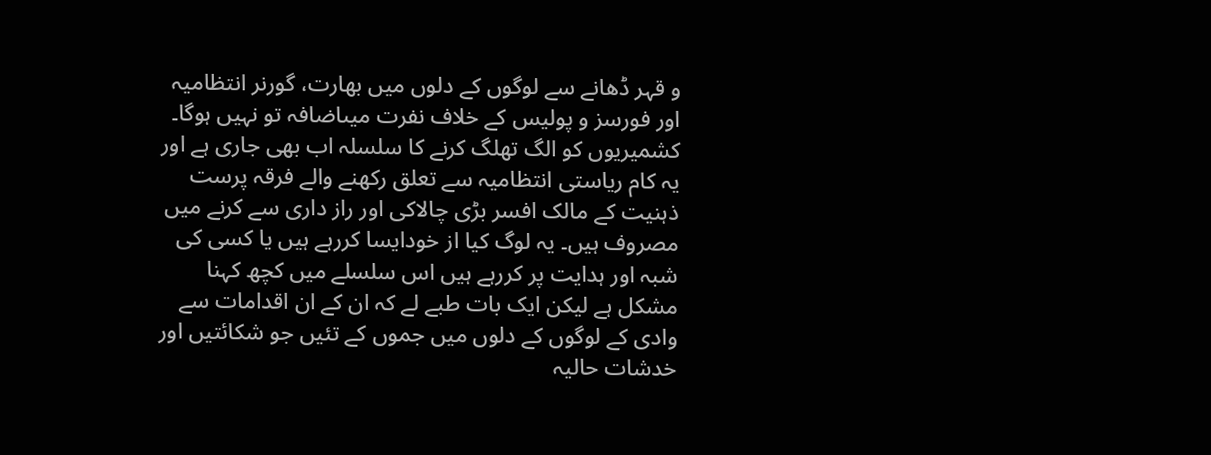و قہر ڈھانے سے لوگوں کے دلوں میں بھارت، گورنر انتظامیہ اور فورسز و پولیس کے خلاف نفرت میںاضافہ تو نہیں ہوگا۔
کشمیریوں کو الگ تھلگ کرنے کا سلسلہ اب بھی جاری ہے اور یہ کام ریاستی انتظامیہ سے تعلق رکھنے والے فرقہ پرست ذہنیت کے مالک افسر بڑی چالاکی اور راز داری سے کرنے میں مصروف ہیں۔ یہ لوگ کیا از خودایسا کررہے ہیں یا کسی کی شبہ اور ہدایت پر کررہے ہیں اس سلسلے میں کچھ کہنا مشکل ہے لیکن ایک بات طبے لے کہ ان کے ان اقدامات سے وادی کے لوگوں کے دلوں میں جموں کے تئیں جو شکائتیں اور خدشات حالیہ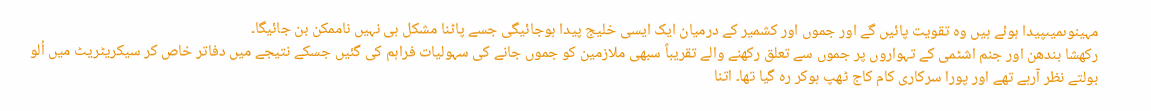مہینوںمیںپیدا ہوئے ہیں وہ تقویت پائیں گے اور جموں اور کشمیر کے درمیان ایک ایسی خلیج پیدا ہوجائیگی جسے پاٹنا مشکل ہی نہیں ناممکن بن جائیگا۔
رکھشا بندھن اور جنم اشٹمی کے تہواروں پر جموں سے تعلق رکھنے والے تقریباً سبھی ملازمین کو جموں جانے کی سہولیات فراہم کی گئیں جسکے نتیجے میں دفاتر خاص کر سیکریٹریٹ میں اُلو بولتے نظر آرہے تھے اور پورا سرکاری کام کاج ٹھپ ہوکر رہ گیا تھا۔ اتنا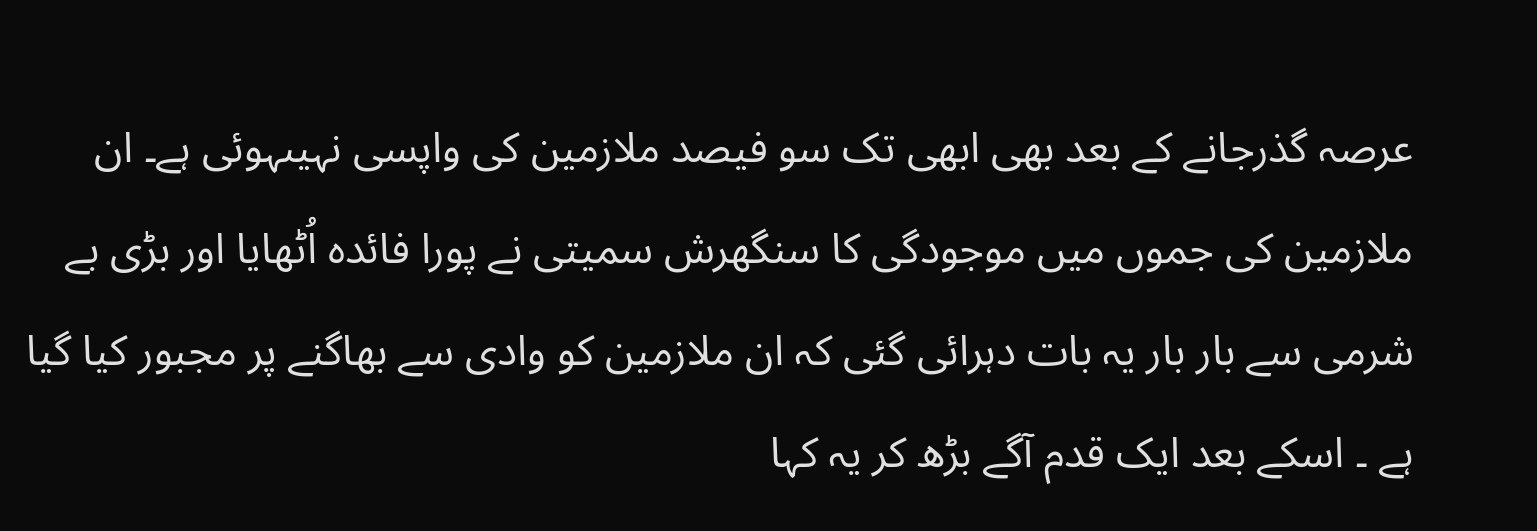عرصہ گذرجانے کے بعد بھی ابھی تک سو فیصد ملازمین کی واپسی نہیںہوئی ہے۔ ان ملازمین کی جموں میں موجودگی کا سنگھرش سمیتی نے پورا فائدہ اُٹھایا اور بڑی بے شرمی سے بار بار یہ بات دہرائی گئی کہ ان ملازمین کو وادی سے بھاگنے پر مجبور کیا گیا ہے ۔ اسکے بعد ایک قدم آگے بڑھ کر یہ کہا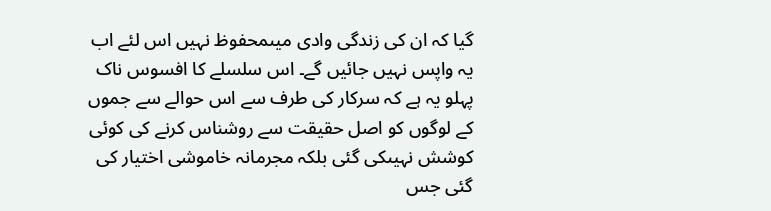گیا کہ ان کی زندگی وادی میںمحفوظ نہیں اس لئے اب یہ واپس نہیں جائیں گے۔ اس سلسلے کا افسوس ناک پہلو یہ ہے کہ سرکار کی طرف سے اس حوالے سے جموں کے لوگوں کو اصل حقیقت سے روشناس کرنے کی کوئی کوشش نہیںکی گئی بلکہ مجرمانہ خاموشی اختیار کی گئی جس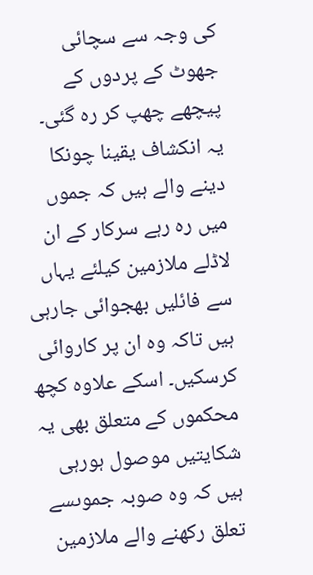کی وجہ سے سچائی جھوٹ کے پردوں کے پیچھے چھپ کر رہ گئی۔
یہ انکشاف یقینا چونکا دینے والے ہیں کہ جموں میں رہ رہے سرکار کے ان لاڈلے ملازمین کیلئے یہاں سے فائلیں بھجوائی جارہی ہیں تاکہ وہ ان پر کاروائی کرسکیں۔ اسکے علاوہ کچھ محکموں کے متعلق بھی یہ شکایتیں موصول ہورہی ہیں کہ وہ صوبہ جموںسے تعلق رکھنے والے ملازمین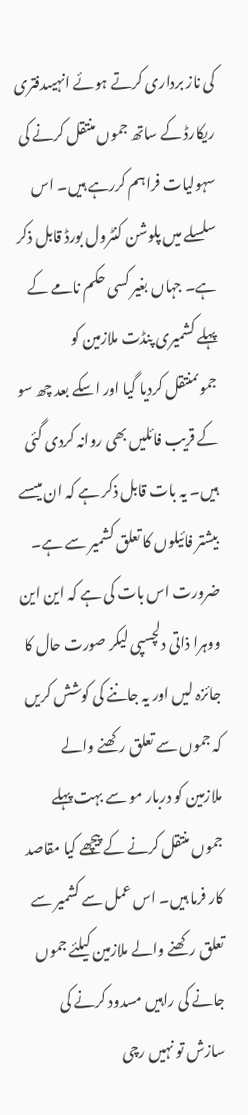کی ناز برداری کرتے ہوئے انہیںدفتری ریکارڈ کے ساتھ جموں منتقل کرنے کی سہولیات فراہم کررہے ہیں۔ اس سلسلے میں پلوشن کنٹرول بورڈ قابل ذکر ہے۔ جہاں بغیر کسی حکم نامے کے پہلے کشمیری پنڈت ملازمین کو جموںمنتقل کردیا گیا اور اسکے بعد چھ سو کے قریب فائلیں بھی روانہ کردی گئی ہیں۔ یہ بات قابل ذکر ہے کہ ان میںسے بیشتر فائیلوں کا تعلق کشمیر سے ہے۔
ضرورت اس بات کی ہے کہ این این ووہرا ذاتی دلچسپی لیکر صورت حال کا جائزہ لیں اور یہ جاننے کی کوشش کریں کہ جموں سے تعلق رکھنے والے ملازمین کو دربار مو سے بہت پہلے جموں منتقل کرنے کے پیچھے کیا مقاصد کار فرما ہیں۔ اس عمل سے کشمیر سے تعلق رکھنے والے ملازمین کیلئے جموں جانے کی راہیں مسدود کرنے کی سازش تو نہیں رچی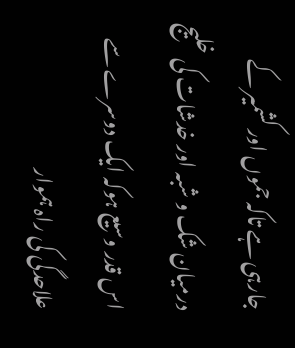جارہی ہے تاکہ جموں اور کشمیر کے درمیان شک و شبہ اور خدشات کی خلیج اس قدر وسیع ہوکہ ایک دوسرے سے علاحدگی کی راہ ہموار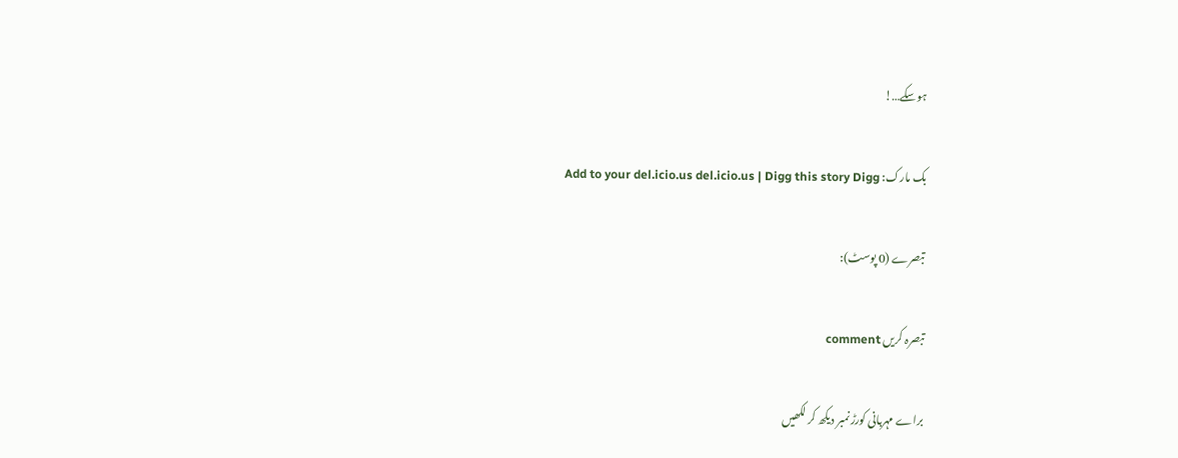ہوسکے…!

بک مارک: Add to your del.icio.us del.icio.us | Digg this story Digg

تبصرے (0 پوسٹ):

تبصرہ کریں comment

براے مہربانی کورڑ نمبر دیکھ کر لکھیں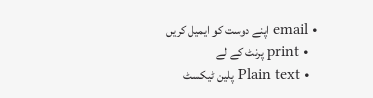• email اپنے دوست کو ایمیل کریں
  • print پرنٹ کے لے
  • Plain text پلین ٹیکسٹ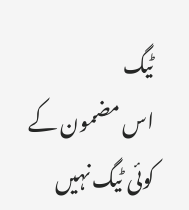ٹیگ
اس مضمون کے کوئی ٹیگ نہیں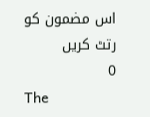اس مضمون کو رتٹ کریں
0
The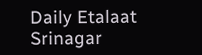Daily Etalaat Srinagar